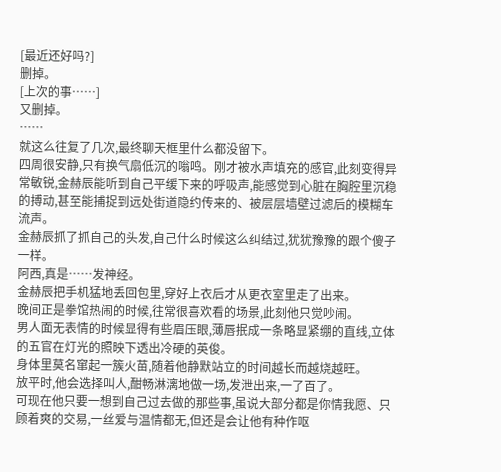[最近还好吗?]
删掉。
[上次的事……]
又删掉。
……
就这么往复了几次,最终聊天框里什么都没留下。
四周很安静,只有换气扇低沉的嗡鸣。刚才被水声填充的感官,此刻变得异常敏锐,金赫辰能听到自己平缓下来的呼吸声,能感觉到心脏在胸腔里沉稳的搏动,甚至能捕捉到远处街道隐约传来的、被层层墙壁过滤后的模糊车流声。
金赫辰抓了抓自己的头发,自己什么时候这么纠结过,犹犹豫豫的跟个傻子一样。
阿西,真是……发神经。
金赫辰把手机猛地丢回包里,穿好上衣后才从更衣室里走了出来。
晚间正是拳馆热闹的时候,往常很喜欢看的场景,此刻他只觉吵闹。
男人面无表情的时候显得有些眉压眼,薄唇抿成一条略显紧绷的直线,立体的五官在灯光的照映下透出冷硬的英俊。
身体里莫名窜起一簇火苗,随着他静默站立的时间越长而越烧越旺。
放平时,他会选择叫人,酣畅淋漓地做一场,发泄出来,一了百了。
可现在他只要一想到自己过去做的那些事,虽说大部分都是你情我愿、只顾着爽的交易,一丝爱与温情都无,但还是会让他有种作呕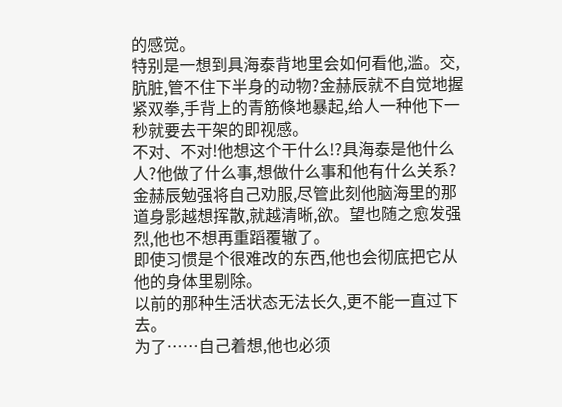的感觉。
特别是一想到具海泰背地里会如何看他,滥。交,肮脏,管不住下半身的动物?金赫辰就不自觉地握紧双拳,手背上的青筋倏地暴起,给人一种他下一秒就要去干架的即视感。
不对、不对!他想这个干什么!?具海泰是他什么人?他做了什么事,想做什么事和他有什么关系?
金赫辰勉强将自己劝服,尽管此刻他脑海里的那道身影越想挥散,就越清晰,欲。望也随之愈发强烈,他也不想再重蹈覆辙了。
即使习惯是个很难改的东西,他也会彻底把它从他的身体里剔除。
以前的那种生活状态无法长久,更不能一直过下去。
为了……自己着想,他也必须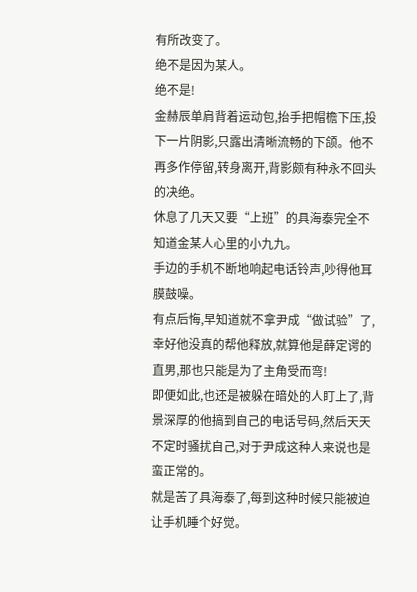有所改变了。
绝不是因为某人。
绝不是!
金赫辰单肩背着运动包,抬手把帽檐下压,投下一片阴影,只露出清晰流畅的下颌。他不再多作停留,转身离开,背影颇有种永不回头的决绝。
休息了几天又要“上班”的具海泰完全不知道金某人心里的小九九。
手边的手机不断地响起电话铃声,吵得他耳膜鼓噪。
有点后悔,早知道就不拿尹成“做试验”了,幸好他没真的帮他释放,就算他是薛定谔的直男,那也只能是为了主角受而弯!
即便如此,也还是被躲在暗处的人盯上了,背景深厚的他搞到自己的电话号码,然后天天不定时骚扰自己,对于尹成这种人来说也是蛮正常的。
就是苦了具海泰了,每到这种时候只能被迫让手机睡个好觉。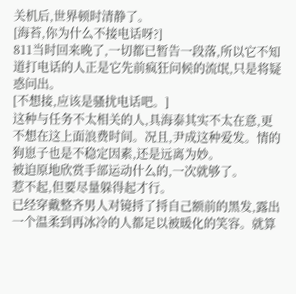关机后,世界顿时清静了。
[海苔,你为什么不接电话呀?]
811当时回来晚了,一切都已暂告一段落,所以它不知道打电话的人正是它先前疯狂问候的流氓,只是将疑惑问出。
[不想接,应该是骚扰电话吧。]
这种与任务不太相关的人,具海泰其实不太在意,更不想在这上面浪费时间。况且,尹成这种爱发。情的狗崽子也是不稳定因素,还是远离为妙。
被迫原地欣赏手部运动什么的,一次就够了。
惹不起,但要尽量躲得起才行。
已经穿戴整齐男人对镜捋了捋自己额前的黑发,露出一个温柔到再冰冷的人都足以被暖化的笑容。就算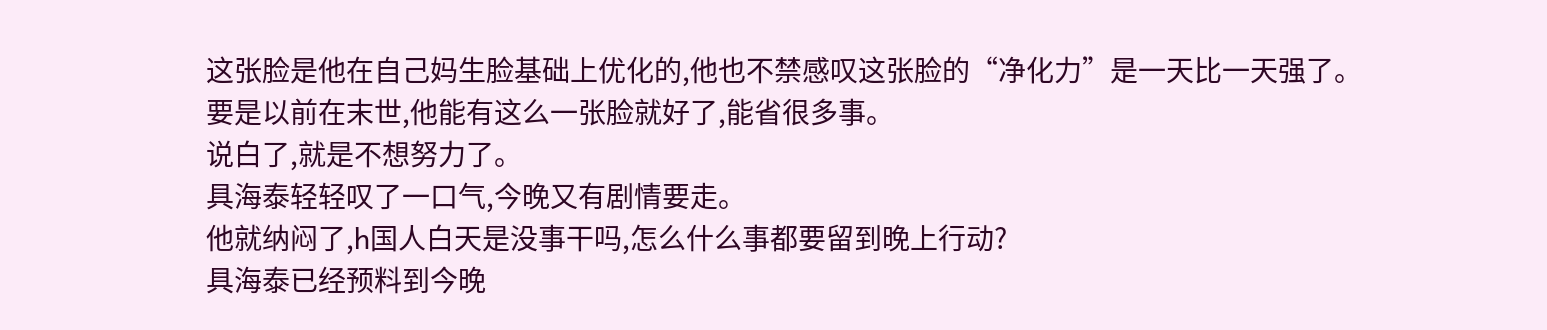这张脸是他在自己妈生脸基础上优化的,他也不禁感叹这张脸的“净化力”是一天比一天强了。
要是以前在末世,他能有这么一张脸就好了,能省很多事。
说白了,就是不想努力了。
具海泰轻轻叹了一口气,今晚又有剧情要走。
他就纳闷了,h国人白天是没事干吗,怎么什么事都要留到晚上行动?
具海泰已经预料到今晚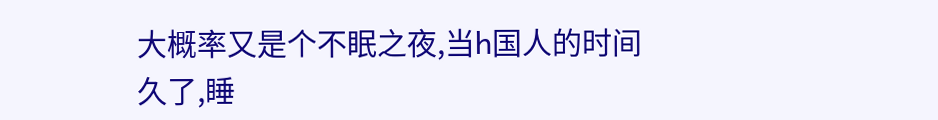大概率又是个不眠之夜,当h国人的时间久了,睡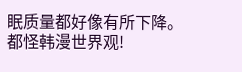眠质量都好像有所下降。
都怪韩漫世界观!